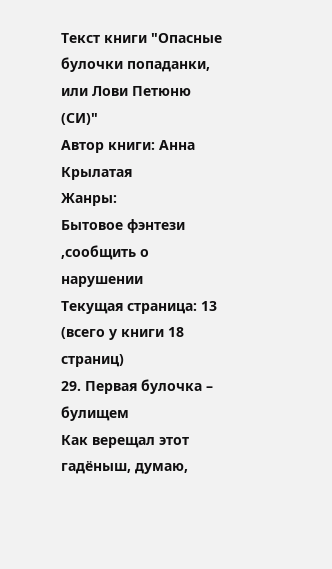Текст книги "Опасные булочки попаданки, или Лови Петюню (СИ)"
Автор книги: Анна Крылатая
Жанры:
Бытовое фэнтези
,сообщить о нарушении
Текущая страница: 13 (всего у книги 18 страниц)
29. Первая булочка – булищем
Как верещал этот гадёныш, думаю,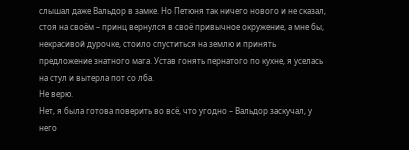слышал даже Вальдор в замке. Но Петюня так ничего нового и не сказал, стоя на своём – принц вернулся в своё привычное окружение, а мне бы, некрасивой дурочке, стоило спуститься на землю и принять предложение знатного мага. Устав гонять пернатого по кухне, я уселась на стул и вытерла пот со лба.
Не верю.
Нет, я была готова поверить во всё, что угодно – Вальдор заскучал, у него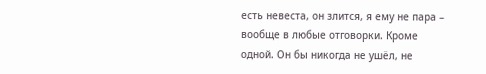есть невеста, он злится, я ему не пара – вообще в любые отговорки. Кроме одной. Он бы никогда не ушёл, не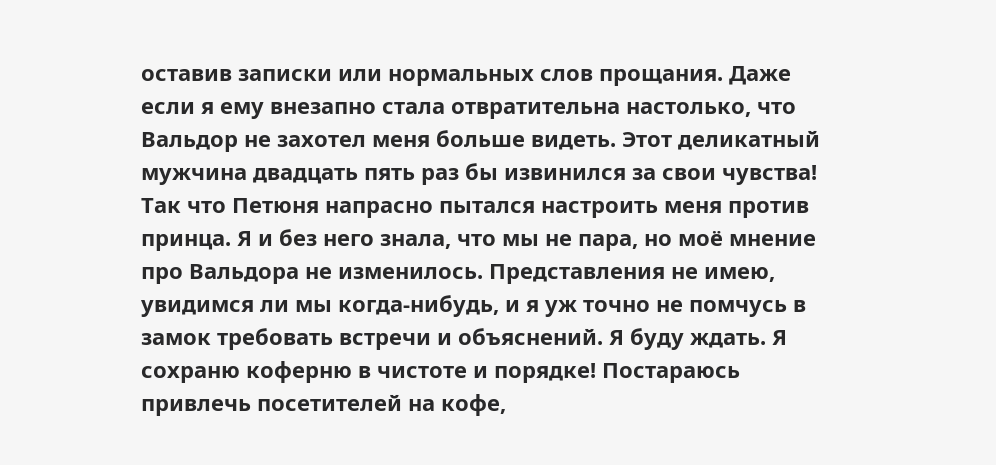оставив записки или нормальных слов прощания. Даже если я ему внезапно стала отвратительна настолько, что Вальдор не захотел меня больше видеть. Этот деликатный мужчина двадцать пять раз бы извинился за свои чувства!
Так что Петюня напрасно пытался настроить меня против принца. Я и без него знала, что мы не пара, но моё мнение про Вальдора не изменилось. Представления не имею, увидимся ли мы когда-нибудь, и я уж точно не помчусь в замок требовать встречи и объяснений. Я буду ждать. Я сохраню коферню в чистоте и порядке! Постараюсь привлечь посетителей на кофе,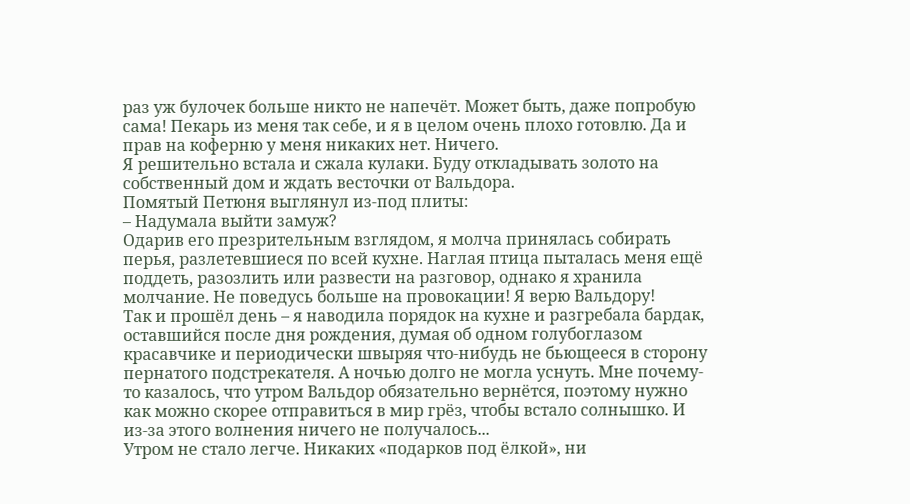раз уж булочек больше никто не напечёт. Может быть, даже попробую сама! Пекарь из меня так себе, и я в целом очень плохо готовлю. Да и прав на коферню у меня никаких нет. Ничего.
Я решительно встала и сжала кулаки. Буду откладывать золото на собственный дом и ждать весточки от Вальдора.
Помятый Петюня выглянул из-под плиты:
– Надумала выйти замуж?
Одарив его презрительным взглядом, я молча принялась собирать перья, разлетевшиеся по всей кухне. Наглая птица пыталась меня ещё поддеть, разозлить или развести на разговор, однако я хранила молчание. Не поведусь больше на провокации! Я верю Вальдору!
Так и прошёл день – я наводила порядок на кухне и разгребала бардак, оставшийся после дня рождения, думая об одном голубоглазом красавчике и периодически швыряя что-нибудь не бьющееся в сторону пернатого подстрекателя. А ночью долго не могла уснуть. Мне почему-то казалось, что утром Вальдор обязательно вернётся, поэтому нужно как можно скорее отправиться в мир грёз, чтобы встало солнышко. И из-за этого волнения ничего не получалось...
Утром не стало легче. Никаких «подарков под ёлкой», ни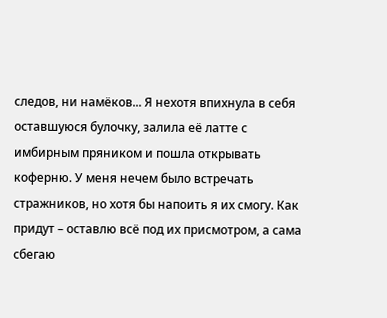следов, ни намёков... Я нехотя впихнула в себя оставшуюся булочку, залила её латте с имбирным пряником и пошла открывать коферню. У меня нечем было встречать стражников, но хотя бы напоить я их смогу. Как придут – оставлю всё под их присмотром, а сама сбегаю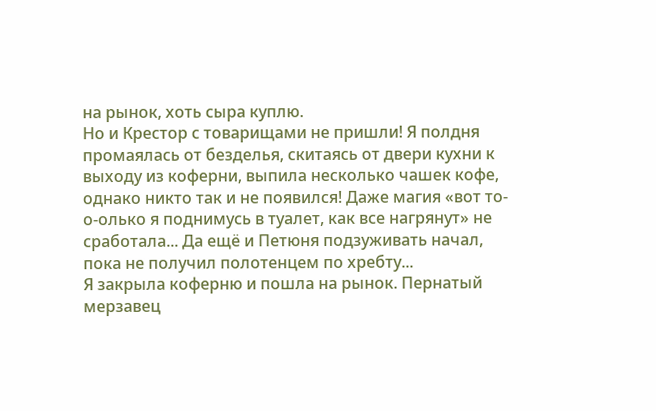на рынок, хоть сыра куплю.
Но и Крестор с товарищами не пришли! Я полдня промаялась от безделья, скитаясь от двери кухни к выходу из коферни, выпила несколько чашек кофе, однако никто так и не появился! Даже магия «вот то-о-олько я поднимусь в туалет, как все нагрянут» не сработала... Да ещё и Петюня подзуживать начал, пока не получил полотенцем по хребту...
Я закрыла коферню и пошла на рынок. Пернатый мерзавец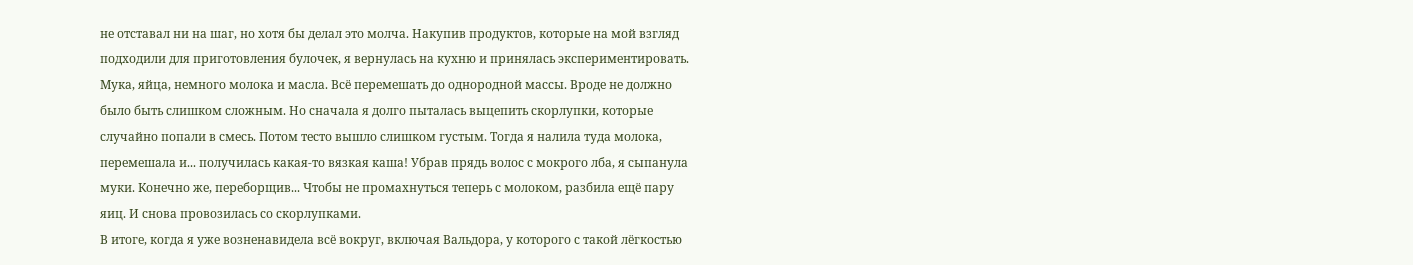не отставал ни на шаг, но хотя бы делал это молча. Накупив продуктов, которые на мой взгляд подходили для приготовления булочек, я вернулась на кухню и принялась экспериментировать.
Мука, яйца, немного молока и масла. Всё перемешать до однородной массы. Вроде не должно было быть слишком сложным. Но сначала я долго пыталась выцепить скорлупки, которые случайно попали в смесь. Потом тесто вышло слишком густым. Тогда я налила туда молока, перемешала и... получилась какая-то вязкая каша! Убрав прядь волос с мокрого лба, я сыпанула муки. Конечно же, переборщив... Чтобы не промахнуться теперь с молоком, разбила ещё пару яиц. И снова провозилась со скорлупками.
В итоге, когда я уже возненавидела всё вокруг, включая Вальдора, у которого с такой лёгкостью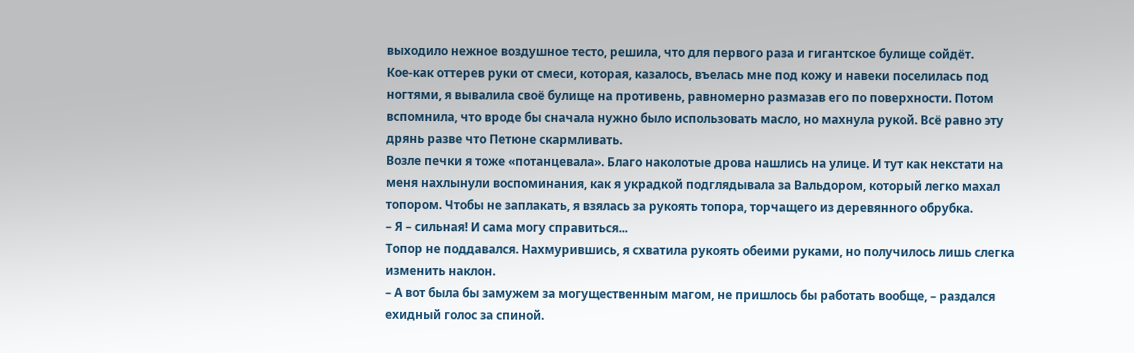выходило нежное воздушное тесто, решила, что для первого раза и гигантское булище сойдёт.
Кое-как оттерев руки от смеси, которая, казалось, въелась мне под кожу и навеки поселилась под ногтями, я вывалила своё булище на противень, равномерно размазав его по поверхности. Потом вспомнила, что вроде бы сначала нужно было использовать масло, но махнула рукой. Всё равно эту дрянь разве что Петюне скармливать.
Возле печки я тоже «потанцевала». Благо наколотые дрова нашлись на улице. И тут как некстати на меня нахлынули воспоминания, как я украдкой подглядывала за Вальдором, который легко махал топором. Чтобы не заплакать, я взялась за рукоять топора, торчащего из деревянного обрубка.
– Я – сильная! И сама могу справиться...
Топор не поддавался. Нахмурившись, я схватила рукоять обеими руками, но получилось лишь слегка изменить наклон.
– А вот была бы замужем за могущественным магом, не пришлось бы работать вообще, – раздался ехидный голос за спиной.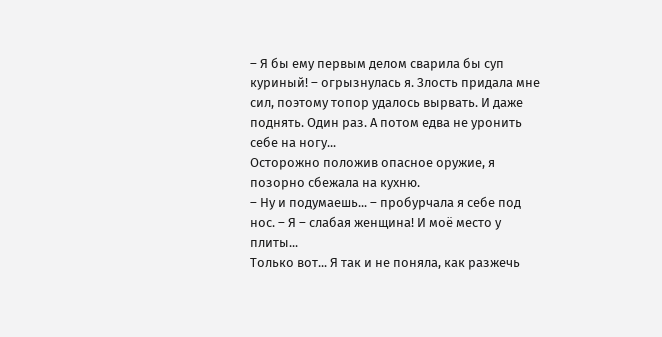– Я бы ему первым делом сварила бы суп куриный! – огрызнулась я. Злость придала мне сил, поэтому топор удалось вырвать. И даже поднять. Один раз. А потом едва не уронить себе на ногу...
Осторожно положив опасное оружие, я позорно сбежала на кухню.
– Ну и подумаешь... – пробурчала я себе под нос. – Я – слабая женщина! И моё место у плиты...
Только вот... Я так и не поняла, как разжечь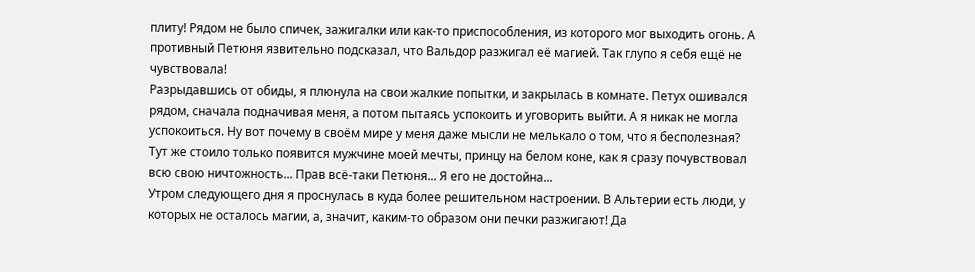плиту! Рядом не было спичек, зажигалки или как-то приспособления, из которого мог выходить огонь. А противный Петюня язвительно подсказал, что Вальдор разжигал её магией. Так глупо я себя ещё не чувствовала!
Разрыдавшись от обиды, я плюнула на свои жалкие попытки, и закрылась в комнате. Петух ошивался рядом, сначала подначивая меня, а потом пытаясь успокоить и уговорить выйти. А я никак не могла успокоиться. Ну вот почему в своём мире у меня даже мысли не мелькало о том, что я бесполезная? Тут же стоило только появится мужчине моей мечты, принцу на белом коне, как я сразу почувствовал всю свою ничтожность... Прав всё-таки Петюня... Я его не достойна...
Утром следующего дня я проснулась в куда более решительном настроении. В Альтерии есть люди, у которых не осталось магии, а, значит, каким-то образом они печки разжигают! Да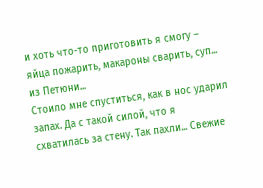и хоть что-то приготовить я смогу – яйца пожарить, макароны сварить, суп... из Петюни...
Стоило мне спуститься, как в нос ударил запах. Да с такой силой, что я схватилась за стену. Так пахли... Свежие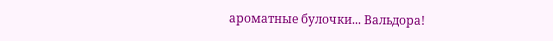ароматные булочки... Вальдора!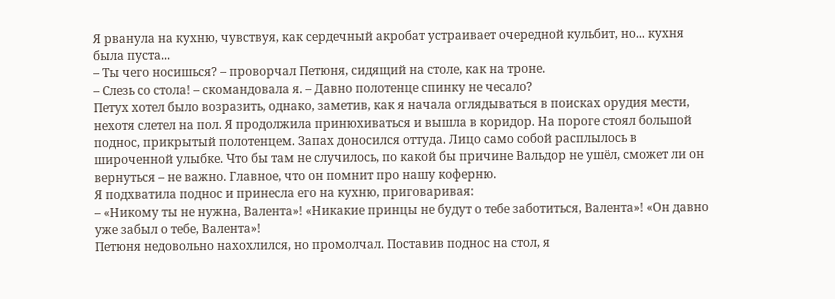Я рванула на кухню, чувствуя, как сердечный акробат устраивает очередной кульбит, но... кухня была пуста...
– Ты чего носишься? – проворчал Петюня, сидящий на столе, как на троне.
– Слезь со стола! – скомандовала я. – Давно полотенце спинку не чесало?
Петух хотел было возразить, однако, заметив, как я начала оглядываться в поисках орудия мести, нехотя слетел на пол. Я продолжила принюхиваться и вышла в коридор. На пороге стоял большой поднос, прикрытый полотенцем. Запах доносился оттуда. Лицо само собой расплылось в широченной улыбке. Что бы там не случилось, по какой бы причине Вальдор не ушёл, сможет ли он вернуться – не важно. Главное, что он помнит про нашу коферню.
Я подхватила поднос и принесла его на кухню, приговаривая:
– «Никому ты не нужна, Валента»! «Никакие принцы не будут о тебе заботиться, Валента»! «Он давно уже забыл о тебе, Валента»!
Петюня недовольно нахохлился, но промолчал. Поставив поднос на стол, я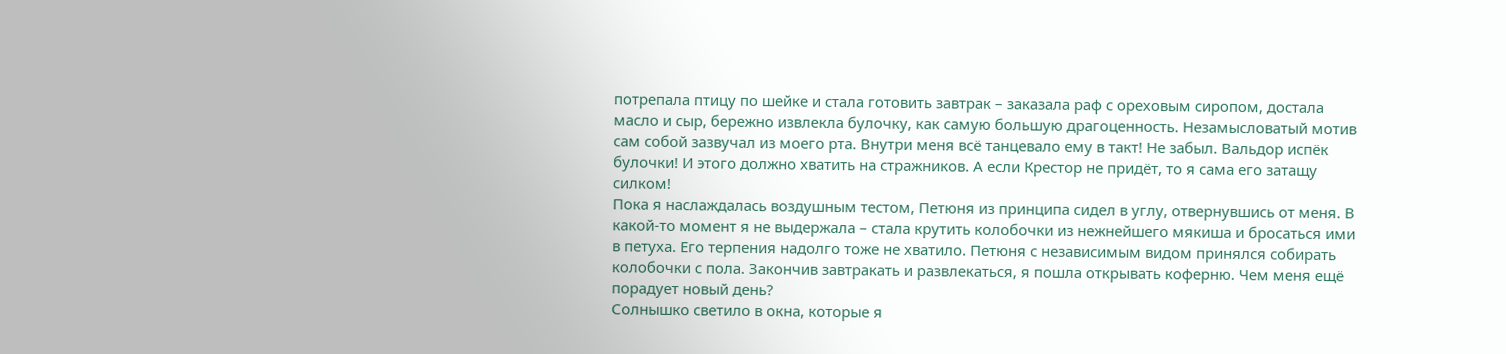потрепала птицу по шейке и стала готовить завтрак – заказала раф с ореховым сиропом, достала масло и сыр, бережно извлекла булочку, как самую большую драгоценность. Незамысловатый мотив сам собой зазвучал из моего рта. Внутри меня всё танцевало ему в такт! Не забыл. Вальдор испёк булочки! И этого должно хватить на стражников. А если Крестор не придёт, то я сама его затащу силком!
Пока я наслаждалась воздушным тестом, Петюня из принципа сидел в углу, отвернувшись от меня. В какой-то момент я не выдержала – стала крутить колобочки из нежнейшего мякиша и бросаться ими в петуха. Его терпения надолго тоже не хватило. Петюня с независимым видом принялся собирать колобочки с пола. Закончив завтракать и развлекаться, я пошла открывать коферню. Чем меня ещё порадует новый день?
Солнышко светило в окна, которые я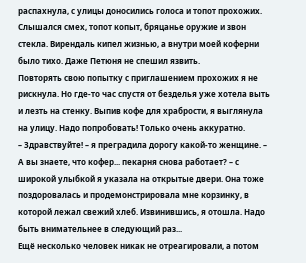распахнула, с улицы доносились голоса и топот прохожих. Слышался смех, топот копыт, бряцанье оружие и звон стекла. Вирендаль кипел жизнью, а внутри моей коферни было тихо. Даже Петюня не спешил язвить.
Повторять свою попытку с приглашением прохожих я не рискнула. Но где-то час спустя от безделья уже хотела выть и лезть на стенку. Выпив кофе для храбрости, я выглянула на улицу. Надо попробовать! Только очень аккуратно.
– Здравствуйте! – я преградила дорогу какой-то женщине. – А вы знаете, что кофер... пекарня снова работает? – с широкой улыбкой я указала на открытые двери. Она тоже поздоровалась и продемонстрировала мне корзинку, в которой лежал свежий хлеб. Извинившись, я отошла. Надо быть внимательнее в следующий раз...
Ещё несколько человек никак не отреагировали, а потом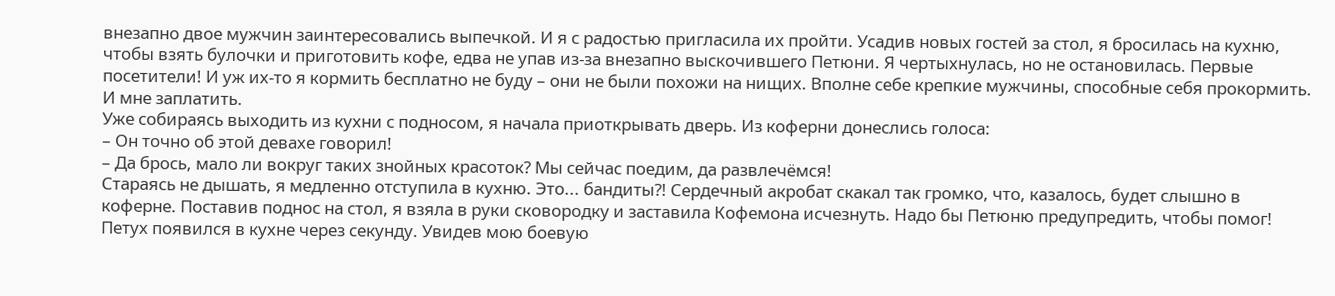внезапно двое мужчин заинтересовались выпечкой. И я с радостью пригласила их пройти. Усадив новых гостей за стол, я бросилась на кухню, чтобы взять булочки и приготовить кофе, едва не упав из-за внезапно выскочившего Петюни. Я чертыхнулась, но не остановилась. Первые посетители! И уж их-то я кормить бесплатно не буду – они не были похожи на нищих. Вполне себе крепкие мужчины, способные себя прокормить. И мне заплатить.
Уже собираясь выходить из кухни с подносом, я начала приоткрывать дверь. Из коферни донеслись голоса:
– Он точно об этой девахе говорил!
– Да брось, мало ли вокруг таких знойных красоток? Мы сейчас поедим, да развлечёмся!
Стараясь не дышать, я медленно отступила в кухню. Это... бандиты?! Сердечный акробат скакал так громко, что, казалось, будет слышно в коферне. Поставив поднос на стол, я взяла в руки сковородку и заставила Кофемона исчезнуть. Надо бы Петюню предупредить, чтобы помог!
Петух появился в кухне через секунду. Увидев мою боевую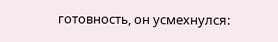готовность, он усмехнулся: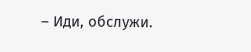– Иди, обслужи.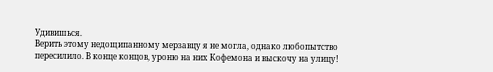Удивишься.
Верить этому недощипанному мерзавцу я не могла, однако любопытство пересилило. В конце концов, уроню на них Кофемона и выскочу на улицу!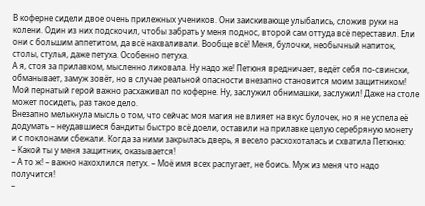В коферне сидели двое очень прилежных учеников. Они заискивающе улыбались, сложив руки на колени. Один из них подскочил, чтобы забрать у меня поднос, второй сам оттуда всё переставил. Ели они с большим аппетитом, да всё нахваливали. Вообще всё! Меня, булочки, необычный напиток, столы, стулья, даже петуха. Особенно петуха.
А я, стоя за прилавком, мысленно ликовала. Ну надо же! Петюня вредничает, ведёт себя по-свински, обманывает, замуж зовёт, но в случае реальной опасности внезапно становится моим защитником! Мой пернатый герой важно расхаживал по коферне. Ну, заслужил обнимашки, заслужил! Даже на столе может посидеть, раз такое дело.
Внезапно мелькнула мысль о том, что сейчас моя магия не влияет на вкус булочек, но я не успела её додумать – неудавшиеся бандиты быстро всё доели, оставили на прилавке целую серебряную монету и с поклонами сбежали. Когда за ними закрылась дверь, я весело расхохоталась и схватила Петюню:
– Какой ты у меня защитник, оказывается!
– А то ж! – важно нахохлился петух. – Моё имя всех распугает, не боись. Муж из меня что надо получится!
–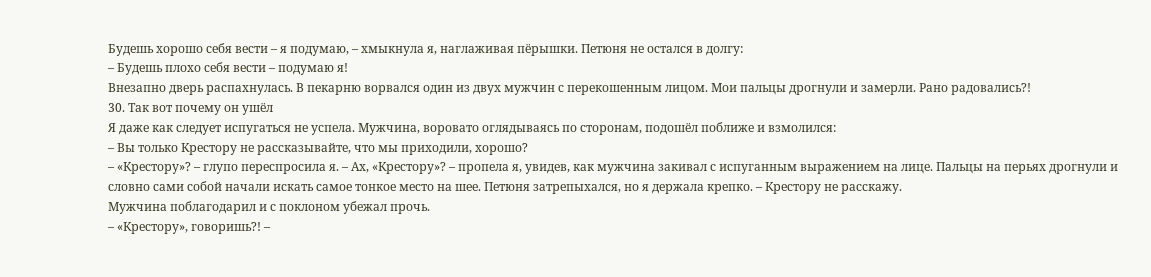Будешь хорошо себя вести – я подумаю, – хмыкнула я, наглаживая пёрышки. Петюня не остался в долгу:
– Будешь плохо себя вести – подумаю я!
Внезапно дверь распахнулась. В пекарню ворвался один из двух мужчин с перекошенным лицом. Мои пальцы дрогнули и замерли. Рано радовались?!
30. Так вот почему он ушёл
Я даже как следует испугаться не успела. Мужчина, воровато оглядываясь по сторонам, подошёл поближе и взмолился:
– Вы только Крестору не рассказывайте, что мы приходили, хорошо?
– «Крестору»? – глупо переспросила я. – Ах, «Крестору»? – пропела я, увидев, как мужчина закивал с испуганным выражением на лице. Пальцы на перьях дрогнули и словно сами собой начали искать самое тонкое место на шее. Петюня затрепыхался, но я держала крепко. – Крестору не расскажу.
Мужчина поблагодарил и с поклоном убежал прочь.
– «Крестору», говоришь?! –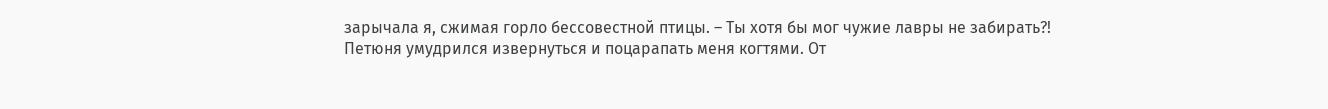зарычала я, сжимая горло бессовестной птицы. – Ты хотя бы мог чужие лавры не забирать?!
Петюня умудрился извернуться и поцарапать меня когтями. От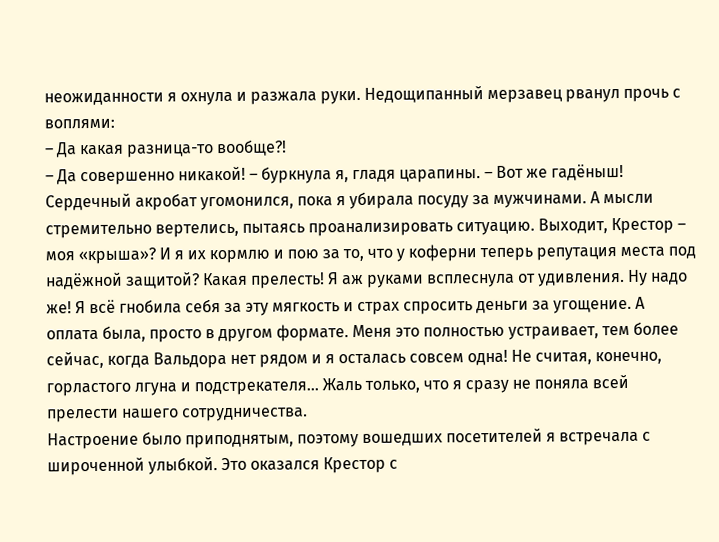неожиданности я охнула и разжала руки. Недощипанный мерзавец рванул прочь с воплями:
– Да какая разница-то вообще?!
– Да совершенно никакой! – буркнула я, гладя царапины. – Вот же гадёныш!
Сердечный акробат угомонился, пока я убирала посуду за мужчинами. А мысли стремительно вертелись, пытаясь проанализировать ситуацию. Выходит, Крестор – моя «крыша»? И я их кормлю и пою за то, что у коферни теперь репутация места под надёжной защитой? Какая прелесть! Я аж руками всплеснула от удивления. Ну надо же! Я всё гнобила себя за эту мягкость и страх спросить деньги за угощение. А оплата была, просто в другом формате. Меня это полностью устраивает, тем более сейчас, когда Вальдора нет рядом и я осталась совсем одна! Не считая, конечно, горластого лгуна и подстрекателя... Жаль только, что я сразу не поняла всей прелести нашего сотрудничества.
Настроение было приподнятым, поэтому вошедших посетителей я встречала с широченной улыбкой. Это оказался Крестор с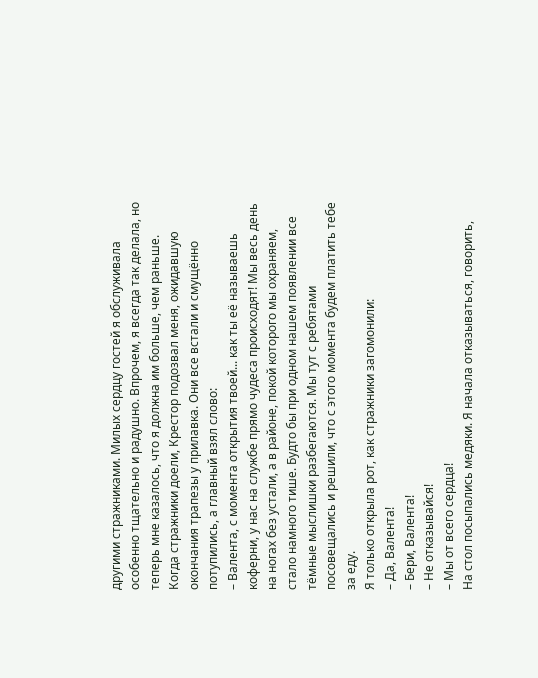другими стражниками. Милых сердцу гостей я обслуживала особенно тщательно и радушно. Впрочем, я всегда так делала, но теперь мне казалось, что я должна им больше, чем раньше.
Когда стражники доели, Крестор подозвал меня, ожидавшую окончания трапезы у прилавка. Они все встали и смущённо потупились, а главный взял слово:
– Валента, с момента открытия твоей... как ты её называешь коферни, у нас на службе прямо чудеса происходят! Мы весь день на ногах без устали, а в районе, покой которого мы охраняем, стало намного тише. Будто бы при одном нашем появлении все тёмные мыслишки разбегаются. Мы тут с ребятами посовещались и решили, что с этого момента будем платить тебе за еду.
Я только открыла рот, как стражники загомонили:
– Да, Валента!
– Бери, Валента!
– Не отказывайся!
– Мы от всего сердца!
На стол посыпались медяки. Я начала отказываться, говорить,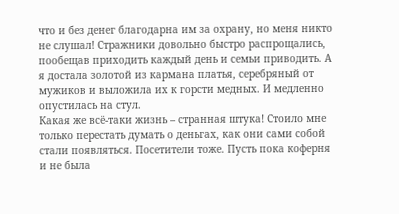что и без денег благодарна им за охрану, но меня никто не слушал! Стражники довольно быстро распрощались, пообещав приходить каждый день и семьи приводить. А я достала золотой из кармана платья, серебряный от мужиков и выложила их к горсти медных. И медленно опустилась на стул.
Какая же всё-таки жизнь – странная штука! Стоило мне только перестать думать о деньгах, как они сами собой стали появляться. Посетители тоже. Пусть пока коферня и не была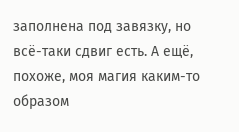заполнена под завязку, но всё-таки сдвиг есть. А ещё, похоже, моя магия каким-то образом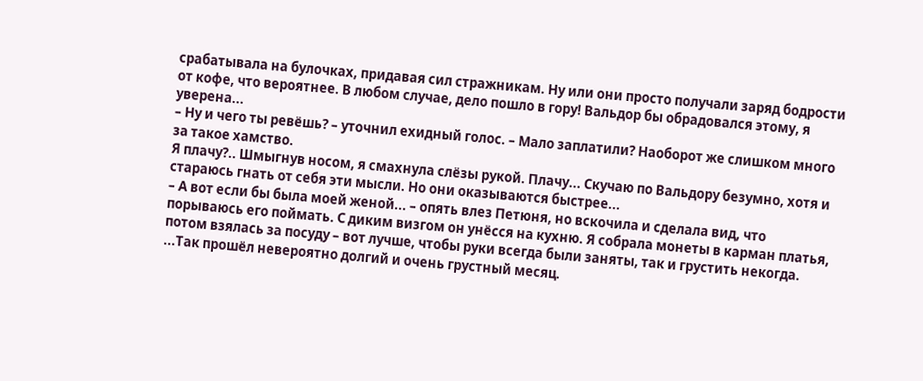срабатывала на булочках, придавая сил стражникам. Ну или они просто получали заряд бодрости от кофе, что вероятнее. В любом случае, дело пошло в гору! Вальдор бы обрадовался этому, я уверена...
– Ну и чего ты ревёшь? – уточнил ехидный голос. – Мало заплатили? Наоборот же слишком много за такое хамство.
Я плачу?.. Шмыгнув носом, я смахнула слёзы рукой. Плачу... Скучаю по Вальдору безумно, хотя и стараюсь гнать от себя эти мысли. Но они оказываются быстрее...
– А вот если бы была моей женой... – опять влез Петюня, но вскочила и сделала вид, что порываюсь его поймать. С диким визгом он унёсся на кухню. Я собрала монеты в карман платья, потом взялась за посуду – вот лучше, чтобы руки всегда были заняты, так и грустить некогда.
...Так прошёл невероятно долгий и очень грустный месяц.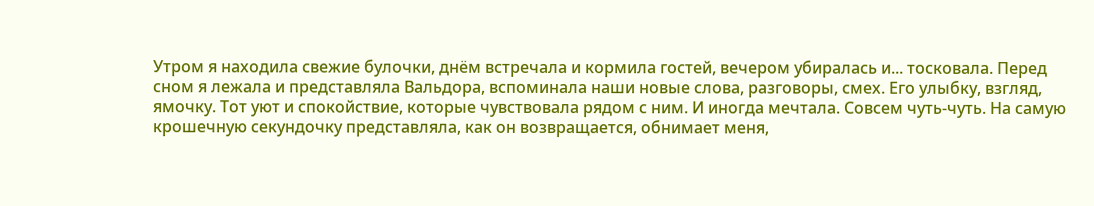Утром я находила свежие булочки, днём встречала и кормила гостей, вечером убиралась и... тосковала. Перед сном я лежала и представляла Вальдора, вспоминала наши новые слова, разговоры, смех. Его улыбку, взгляд, ямочку. Тот уют и спокойствие, которые чувствовала рядом с ним. И иногда мечтала. Совсем чуть-чуть. На самую крошечную секундочку представляла, как он возвращается, обнимает меня,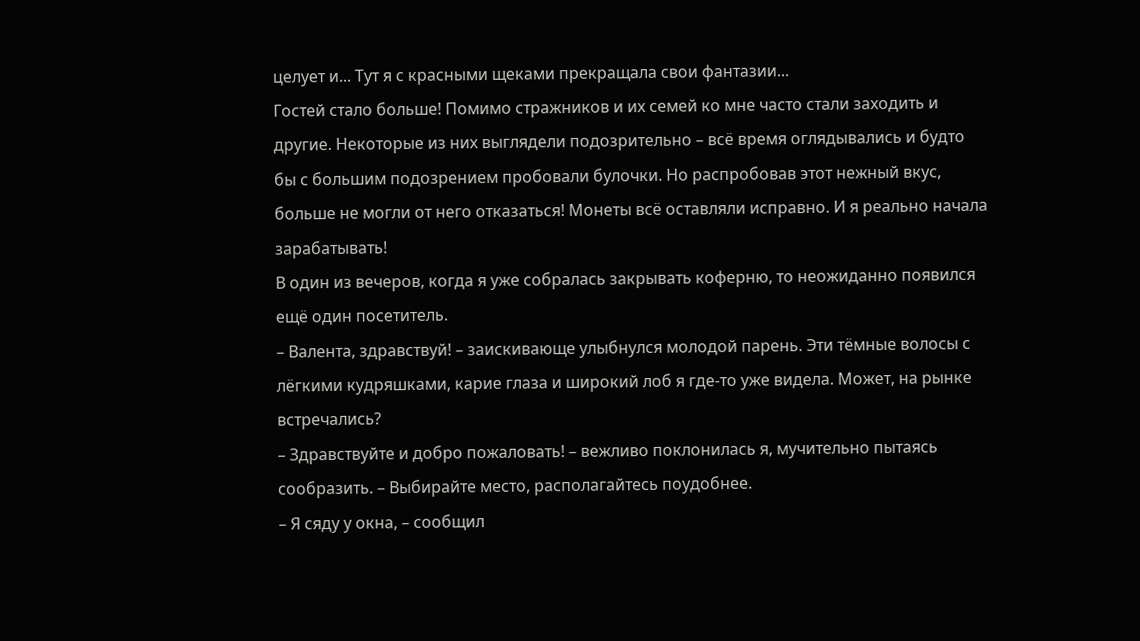целует и... Тут я с красными щеками прекращала свои фантазии...
Гостей стало больше! Помимо стражников и их семей ко мне часто стали заходить и другие. Некоторые из них выглядели подозрительно – всё время оглядывались и будто бы с большим подозрением пробовали булочки. Но распробовав этот нежный вкус, больше не могли от него отказаться! Монеты всё оставляли исправно. И я реально начала зарабатывать!
В один из вечеров, когда я уже собралась закрывать коферню, то неожиданно появился ещё один посетитель.
– Валента, здравствуй! – заискивающе улыбнулся молодой парень. Эти тёмные волосы с лёгкими кудряшками, карие глаза и широкий лоб я где-то уже видела. Может, на рынке встречались?
– Здравствуйте и добро пожаловать! – вежливо поклонилась я, мучительно пытаясь сообразить. – Выбирайте место, располагайтесь поудобнее.
– Я сяду у окна, – сообщил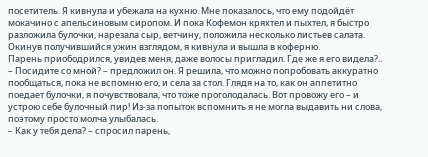посетитель. Я кивнула и убежала на кухню. Мне показалось, что ему подойдёт мокачино с апельсиновым сиропом. И пока Кофемон кряхтел и пыхтел, я быстро разложила булочки, нарезала сыр, ветчину, положила несколько листьев салата. Окинув получившийся ужин взглядом, я кивнула и вышла в коферню.
Парень приободрился, увидев меня, даже волосы пригладил. Где же я его видела?..
– Посидите со мной? – предложил он. Я решила, что можно попробовать аккуратно пообщаться, пока не вспомню его, и села за стол. Глядя на то, как он аппетитно поедает булочки, я почувствовала, что тоже проголодалась. Вот провожу его – и устрою себе булочный пир! Из-за попыток вспомнить я не могла выдавить ни слова, поэтому просто молча улыбалась.
– Как у тебя дела? – спросил парень,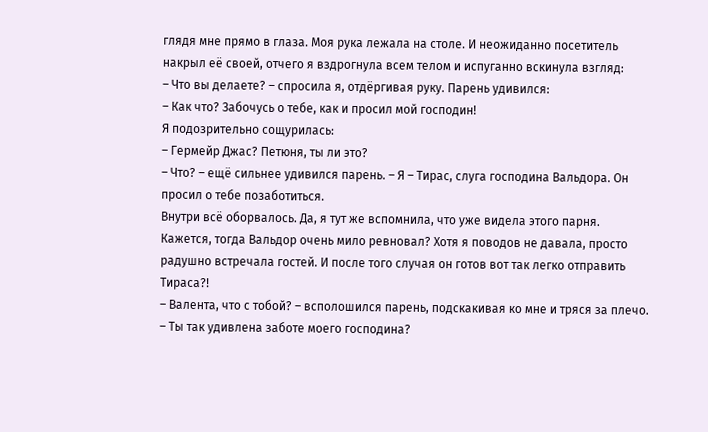глядя мне прямо в глаза. Моя рука лежала на столе. И неожиданно посетитель накрыл её своей, отчего я вздрогнула всем телом и испуганно вскинула взгляд:
– Что вы делаете? – спросила я, отдёргивая руку. Парень удивился:
– Как что? Забочусь о тебе, как и просил мой господин!
Я подозрительно сощурилась:
– Гермейр Джас? Петюня, ты ли это?
– Что? – ещё сильнее удивился парень. – Я – Тирас, слуга господина Вальдора. Он просил о тебе позаботиться.
Внутри всё оборвалось. Да, я тут же вспомнила, что уже видела этого парня. Кажется, тогда Вальдор очень мило ревновал? Хотя я поводов не давала, просто радушно встречала гостей. И после того случая он готов вот так легко отправить Тираса?!
– Валента, что с тобой? – всполошился парень, подскакивая ко мне и тряся за плечо. – Ты так удивлена заботе моего господина?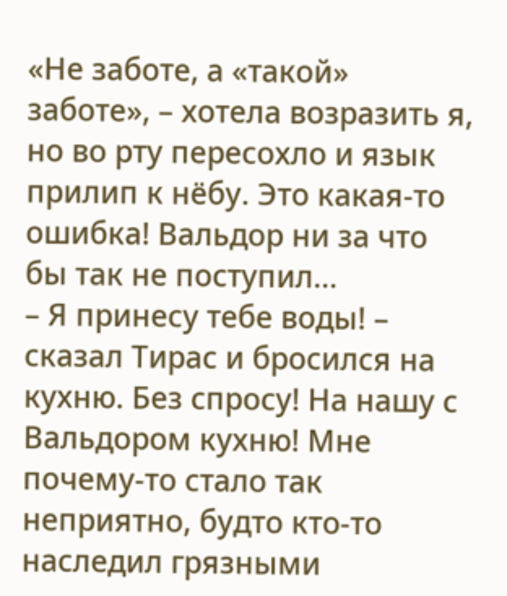«Не заботе, а «такой» заботе», – хотела возразить я, но во рту пересохло и язык прилип к нёбу. Это какая-то ошибка! Вальдор ни за что бы так не поступил...
– Я принесу тебе воды! – сказал Тирас и бросился на кухню. Без спросу! На нашу с Вальдором кухню! Мне почему-то стало так неприятно, будто кто-то наследил грязными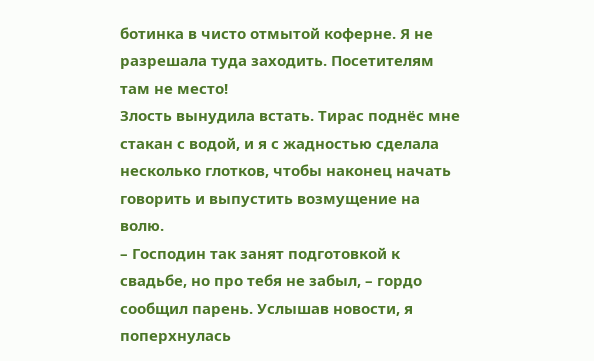ботинка в чисто отмытой коферне. Я не разрешала туда заходить. Посетителям там не место!
Злость вынудила встать. Тирас поднёс мне стакан с водой, и я с жадностью сделала несколько глотков, чтобы наконец начать говорить и выпустить возмущение на волю.
– Господин так занят подготовкой к свадьбе, но про тебя не забыл, – гордо сообщил парень. Услышав новости, я поперхнулась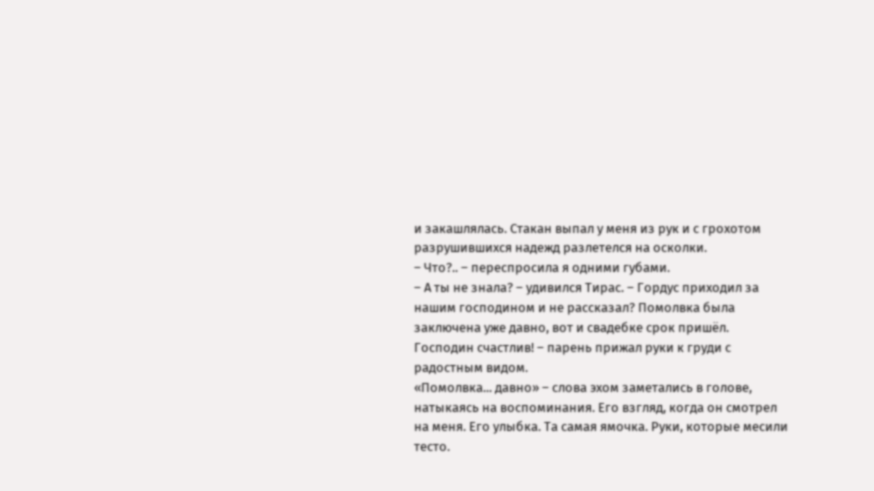и закашлялась. Стакан выпал у меня из рук и с грохотом разрушившихся надежд разлетелся на осколки.
– Что?.. – переспросила я одними губами.
– А ты не знала? – удивился Тирас. – Гордус приходил за нашим господином и не рассказал? Помолвка была заключена уже давно, вот и свадебке срок пришёл. Господин счастлив! – парень прижал руки к груди с радостным видом.
«Помолвка... давно» – слова эхом заметались в голове, натыкаясь на воспоминания. Его взгляд, когда он смотрел на меня. Его улыбка. Та самая ямочка. Руки, которые месили тесто.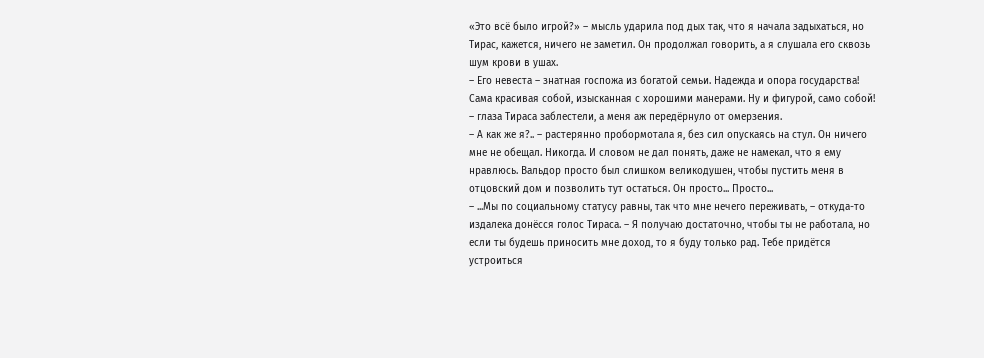«Это всё было игрой?» – мысль ударила под дых так, что я начала задыхаться, но Тирас, кажется, ничего не заметил. Он продолжал говорить, а я слушала его сквозь шум крови в ушах.
– Его невеста – знатная госпожа из богатой семьи. Надежда и опора государства! Сама красивая собой, изысканная с хорошими манерами. Ну и фигурой, само собой! – глаза Тираса заблестели, а меня аж передёрнуло от омерзения.
– А как же я?.. – растерянно пробормотала я, без сил опускаясь на стул. Он ничего мне не обещал. Никогда. И словом не дал понять, даже не намекал, что я ему нравлюсь. Вальдор просто был слишком великодушен, чтобы пустить меня в отцовский дом и позволить тут остаться. Он просто... Просто...
– ...Мы по социальному статусу равны, так что мне нечего переживать, – откуда-то издалека донёсся голос Тираса. – Я получаю достаточно, чтобы ты не работала, но если ты будешь приносить мне доход, то я буду только рад. Тебе придётся устроиться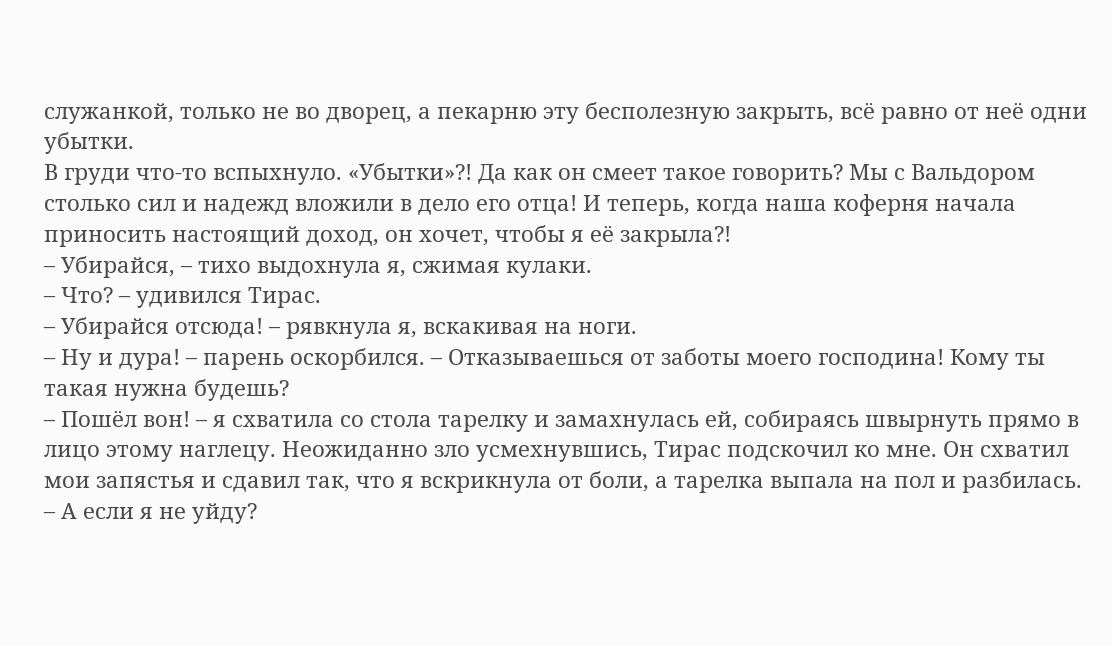служанкой, только не во дворец, а пекарню эту бесполезную закрыть, всё равно от неё одни убытки.
В груди что-то вспыхнуло. «Убытки»?! Да как он смеет такое говорить? Мы с Вальдором столько сил и надежд вложили в дело его отца! И теперь, когда наша коферня начала приносить настоящий доход, он хочет, чтобы я её закрыла?!
– Убирайся, – тихо выдохнула я, сжимая кулаки.
– Что? – удивился Тирас.
– Убирайся отсюда! – рявкнула я, вскакивая на ноги.
– Ну и дура! – парень оскорбился. – Отказываешься от заботы моего господина! Кому ты такая нужна будешь?
– Пошёл вон! – я схватила со стола тарелку и замахнулась ей, собираясь швырнуть прямо в лицо этому наглецу. Неожиданно зло усмехнувшись, Тирас подскочил ко мне. Он схватил мои запястья и сдавил так, что я вскрикнула от боли, а тарелка выпала на пол и разбилась.
– А если я не уйду?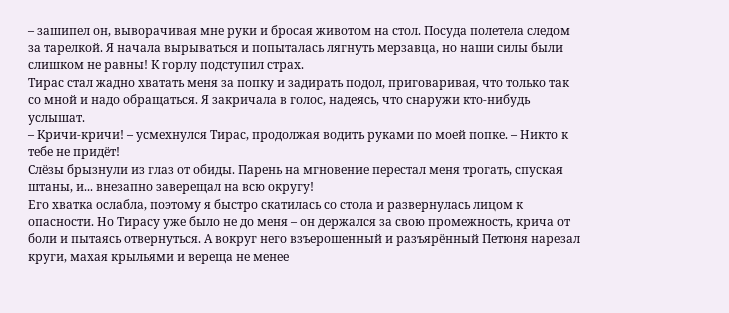– зашипел он, выворачивая мне руки и бросая животом на стол. Посуда полетела следом за тарелкой. Я начала вырываться и попыталась лягнуть мерзавца, но наши силы были слишком не равны! К горлу подступил страх.
Тирас стал жадно хватать меня за попку и задирать подол, приговаривая, что только так со мной и надо обращаться. Я закричала в голос, надеясь, что снаружи кто-нибудь услышат.
– Кричи-кричи! – усмехнулся Тирас, продолжая водить руками по моей попке. – Никто к тебе не придёт!
Слёзы брызнули из глаз от обиды. Парень на мгновение перестал меня трогать, спуская штаны, и... внезапно заверещал на всю округу!
Его хватка ослабла, поэтому я быстро скатилась со стола и развернулась лицом к опасности. Но Тирасу уже было не до меня – он держался за свою промежность, крича от боли и пытаясь отвернуться. А вокруг него взъерошенный и разъярённый Петюня нарезал круги, махая крыльями и вереща не менее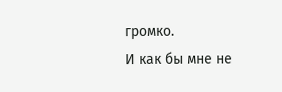громко.
И как бы мне не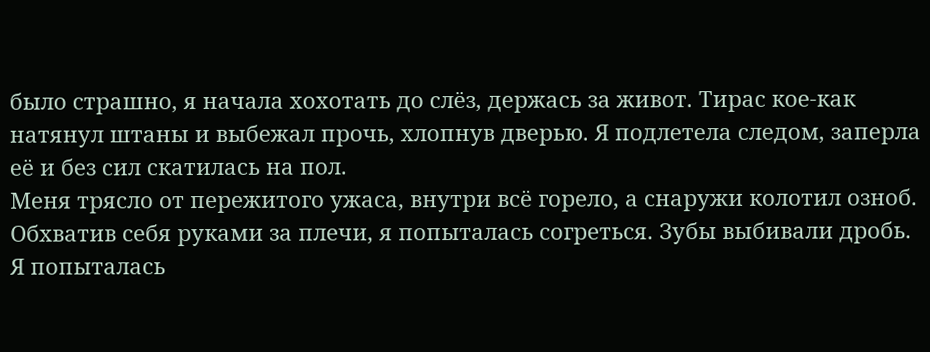было страшно, я начала хохотать до слёз, держась за живот. Тирас кое-как натянул штаны и выбежал прочь, хлопнув дверью. Я подлетела следом, заперла её и без сил скатилась на пол.
Меня трясло от пережитого ужаса, внутри всё горело, а снаружи колотил озноб. Обхватив себя руками за плечи, я попыталась согреться. Зубы выбивали дробь. Я попыталась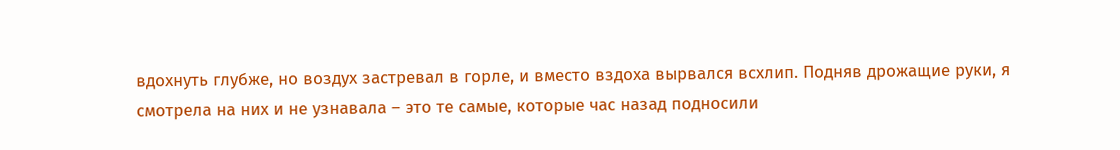вдохнуть глубже, но воздух застревал в горле, и вместо вздоха вырвался всхлип. Подняв дрожащие руки, я смотрела на них и не узнавала – это те самые, которые час назад подносили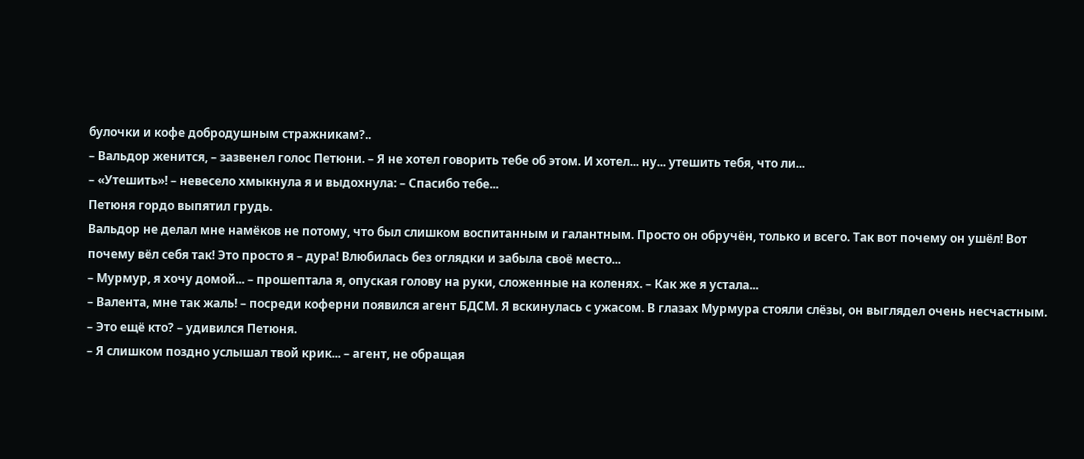булочки и кофе добродушным стражникам?..
– Вальдор женится, – зазвенел голос Петюни. – Я не хотел говорить тебе об этом. И хотел... ну... утешить тебя, что ли...
– «Утешить»! – невесело хмыкнула я и выдохнула: – Спасибо тебе...
Петюня гордо выпятил грудь.
Вальдор не делал мне намёков не потому, что был слишком воспитанным и галантным. Просто он обручён, только и всего. Так вот почему он ушёл! Вот почему вёл себя так! Это просто я – дура! Влюбилась без оглядки и забыла своё место...
– Мурмур, я хочу домой... – прошептала я, опуская голову на руки, сложенные на коленях. – Как же я устала...
– Валента, мне так жаль! – посреди коферни появился агент БДСМ. Я вскинулась с ужасом. В глазах Мурмура стояли слёзы, он выглядел очень несчастным.
– Это ещё кто? – удивился Петюня.
– Я слишком поздно услышал твой крик... – агент, не обращая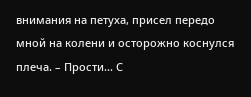внимания на петуха, присел передо мной на колени и осторожно коснулся плеча. – Прости... С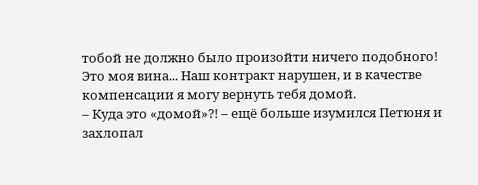тобой не должно было произойти ничего подобного! Это моя вина... Наш контракт нарушен, и в качестве компенсации я могу вернуть тебя домой.
– Куда это «домой»?! – ещё больше изумился Петюня и захлопал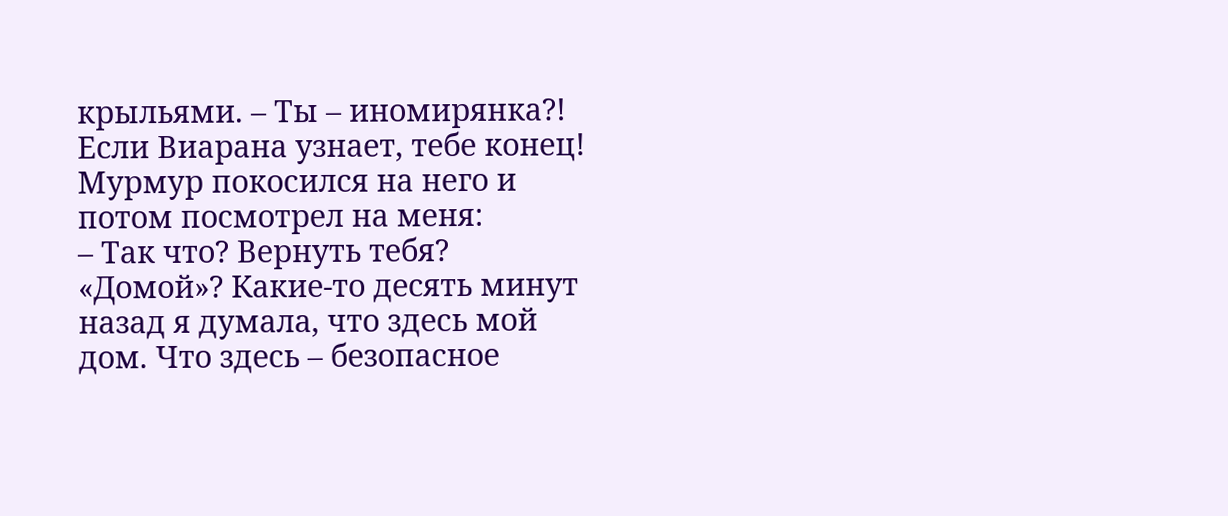крыльями. – Ты – иномирянка?! Если Виарана узнает, тебе конец!
Мурмур покосился на него и потом посмотрел на меня:
– Так что? Вернуть тебя?
«Домой»? Какие-то десять минут назад я думала, что здесь мой дом. Что здесь – безопасное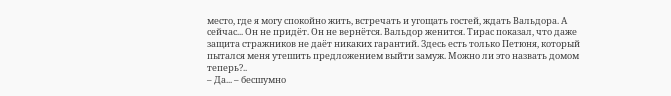место, где я могу спокойно жить, встречать и угощать гостей, ждать Вальдора. А сейчас... Он не придёт. Он не вернётся. Вальдор женится. Тирас показал, что даже защита стражников не даёт никаких гарантий. Здесь есть только Петюня, который пытался меня утешить предложением выйти замуж. Можно ли это назвать домом теперь?..
– Да... – бесшумно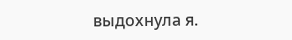выдохнула я.